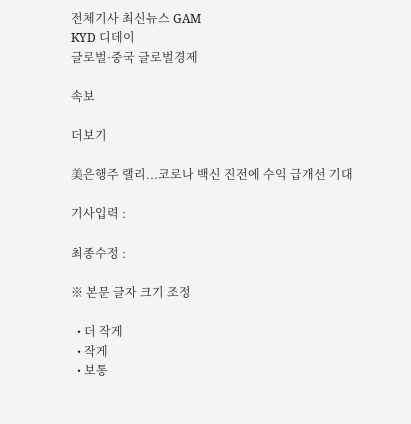전체기사 최신뉴스 GAM
KYD 디데이
글로벌·중국 글로벌경제

속보

더보기

美은행주 랠리...코로나 백신 진전에 수익 급개선 기대

기사입력 :

최종수정 :

※ 본문 글자 크기 조정

  • 더 작게
  • 작게
  • 보통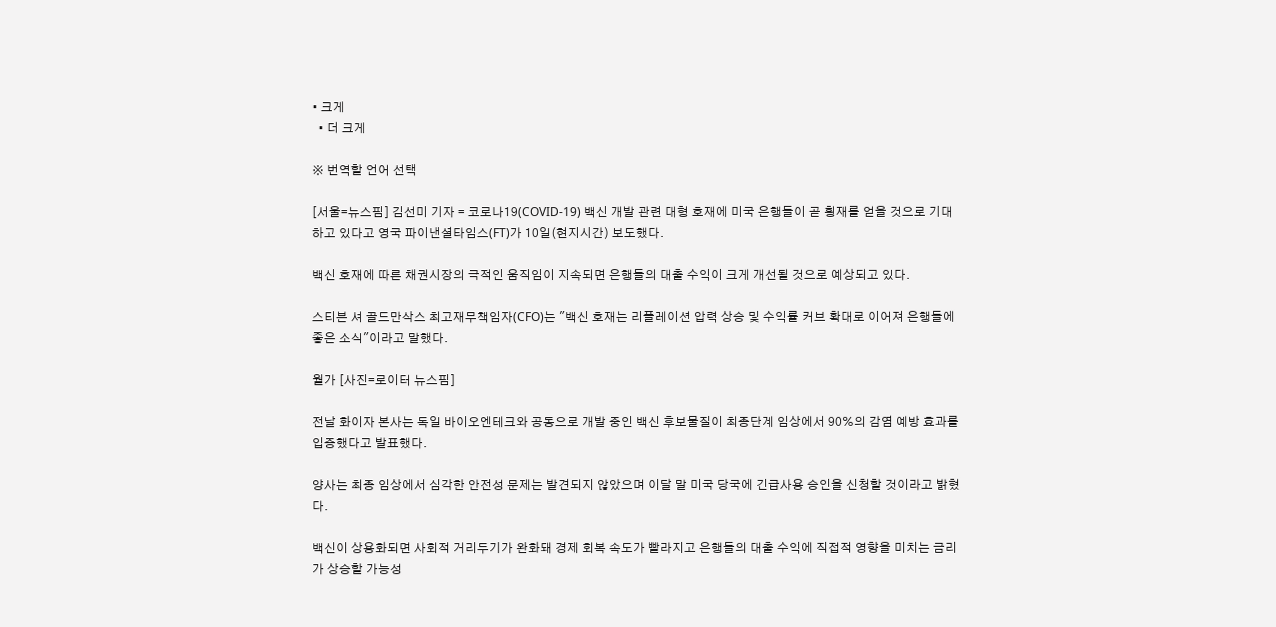• 크게
  • 더 크게

※ 번역할 언어 선택

[서울=뉴스핌] 김선미 기자 = 코로나19(COVID-19) 백신 개발 관련 대형 호재에 미국 은행들이 곧 횡재를 얻을 것으로 기대하고 있다고 영국 파이낸셜타임스(FT)가 10일(현지시간) 보도했다.

백신 호재에 따른 채권시장의 극적인 움직임이 지속되면 은행들의 대출 수익이 크게 개선될 것으로 예상되고 있다.

스티븐 셔 골드만삭스 최고재무책임자(CFO)는 "백신 호재는 리플레이션 압력 상승 및 수익률 커브 확대로 이어져 은행들에 좋은 소식"이라고 말했다.

월가 [사진=로이터 뉴스핌]

전날 화이자 본사는 독일 바이오엔테크와 공동으로 개발 중인 백신 후보물질이 최종단계 임상에서 90%의 감염 예방 효과를 입증했다고 발표했다.

양사는 최종 임상에서 심각한 안전성 문제는 발견되지 않았으며 이달 말 미국 당국에 긴급사용 승인을 신청할 것이라고 밝혔다.

백신이 상용화되면 사회적 거리두기가 완화돼 경제 회복 속도가 빨라지고 은행들의 대출 수익에 직접적 영향을 미치는 금리가 상승할 가능성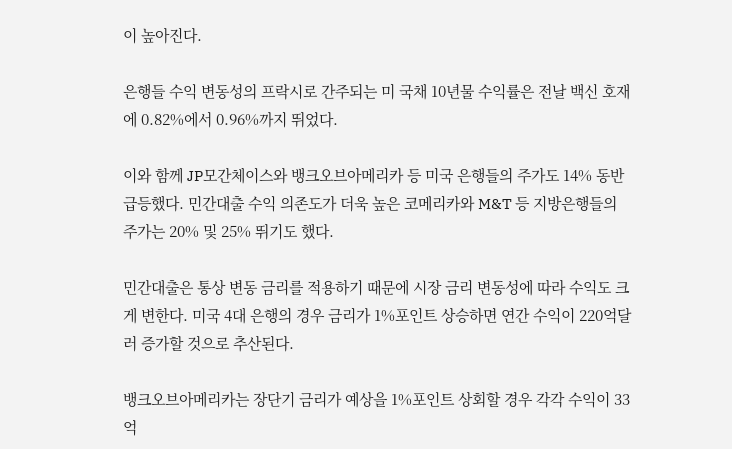이 높아진다.

은행들 수익 변동성의 프락시로 간주되는 미 국채 10년물 수익률은 전날 백신 호재에 0.82%에서 0.96%까지 뛰었다.

이와 함께 JP모간체이스와 뱅크오브아메리카 등 미국 은행들의 주가도 14% 동반 급등했다. 민간대출 수익 의존도가 더욱 높은 코메리카와 M&T 등 지방은행들의 주가는 20% 및 25% 뛰기도 했다.

민간대출은 통상 변동 금리를 적용하기 때문에 시장 금리 변동성에 따라 수익도 크게 변한다. 미국 4대 은행의 경우 금리가 1%포인트 상승하면 연간 수익이 220억달러 증가할 것으로 추산된다.

뱅크오브아메리카는 장단기 금리가 예상을 1%포인트 상회할 경우 각각 수익이 33억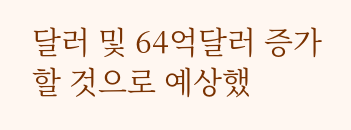달러 및 64억달러 증가할 것으로 예상했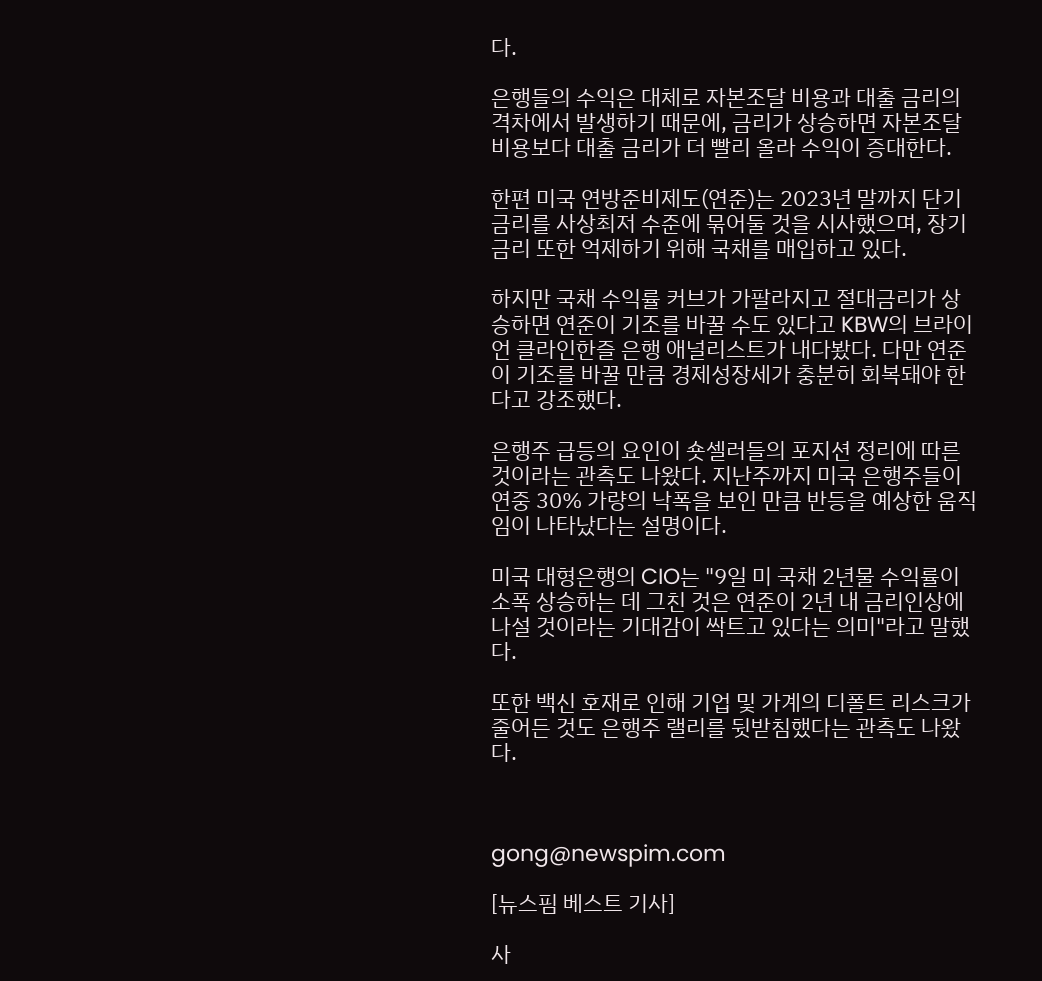다.

은행들의 수익은 대체로 자본조달 비용과 대출 금리의 격차에서 발생하기 때문에, 금리가 상승하면 자본조달 비용보다 대출 금리가 더 빨리 올라 수익이 증대한다.

한편 미국 연방준비제도(연준)는 2023년 말까지 단기금리를 사상최저 수준에 묶어둘 것을 시사했으며, 장기금리 또한 억제하기 위해 국채를 매입하고 있다.

하지만 국채 수익률 커브가 가팔라지고 절대금리가 상승하면 연준이 기조를 바꿀 수도 있다고 KBW의 브라이언 클라인한즐 은행 애널리스트가 내다봤다. 다만 연준이 기조를 바꿀 만큼 경제성장세가 충분히 회복돼야 한다고 강조했다.

은행주 급등의 요인이 숏셀러들의 포지션 정리에 따른 것이라는 관측도 나왔다. 지난주까지 미국 은행주들이 연중 30% 가량의 낙폭을 보인 만큼 반등을 예상한 움직임이 나타났다는 설명이다.

미국 대형은행의 CIO는 "9일 미 국채 2년물 수익률이 소폭 상승하는 데 그친 것은 연준이 2년 내 금리인상에 나설 것이라는 기대감이 싹트고 있다는 의미"라고 말했다.

또한 백신 호재로 인해 기업 및 가계의 디폴트 리스크가 줄어든 것도 은행주 랠리를 뒷받침했다는 관측도 나왔다.



gong@newspim.com

[뉴스핌 베스트 기사]

사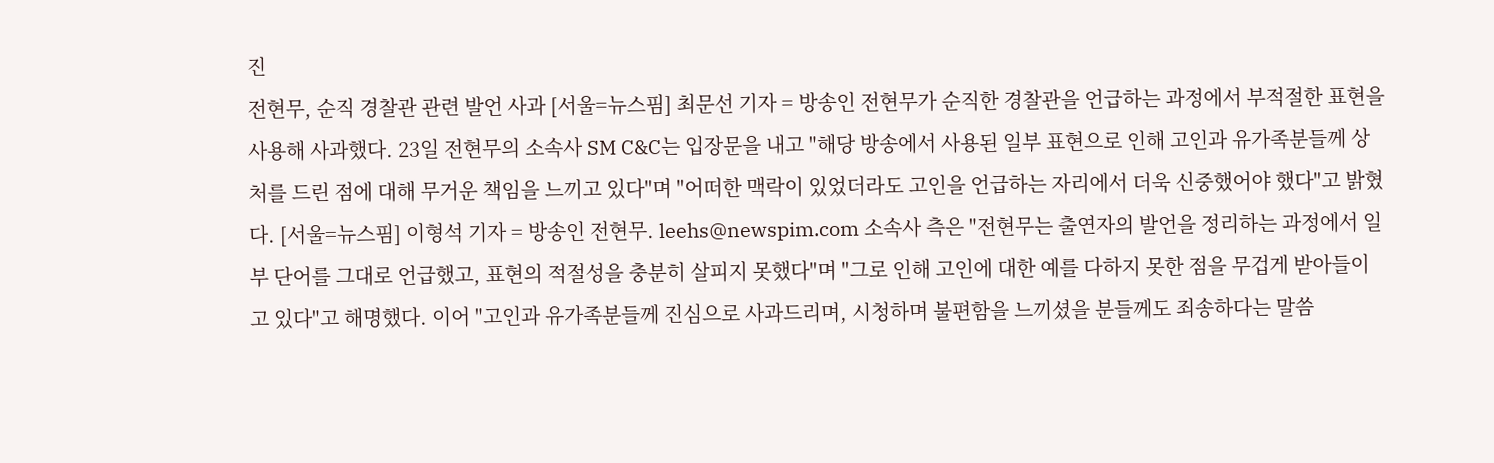진
전현무, 순직 경찰관 관련 발언 사과 [서울=뉴스핌] 최문선 기자 = 방송인 전현무가 순직한 경찰관을 언급하는 과정에서 부적절한 표현을 사용해 사과했다. 23일 전현무의 소속사 SM C&C는 입장문을 내고 "해당 방송에서 사용된 일부 표현으로 인해 고인과 유가족분들께 상처를 드린 점에 대해 무거운 책임을 느끼고 있다"며 "어떠한 맥락이 있었더라도 고인을 언급하는 자리에서 더욱 신중했어야 했다"고 밝혔다. [서울=뉴스핌] 이형석 기자 = 방송인 전현무. leehs@newspim.com 소속사 측은 "전현무는 출연자의 발언을 정리하는 과정에서 일부 단어를 그대로 언급했고, 표현의 적절성을 충분히 살피지 못했다"며 "그로 인해 고인에 대한 예를 다하지 못한 점을 무겁게 받아들이고 있다"고 해명했다. 이어 "고인과 유가족분들께 진심으로 사과드리며, 시청하며 불편함을 느끼셨을 분들께도 죄송하다는 말씀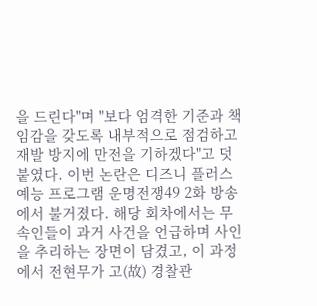을 드린다"며 "보다 엄격한 기준과 책임감을 갖도록 내부적으로 점검하고 재발 방지에 만전을 기하겠다"고 덧붙였다. 이번 논란은 디즈니 플러스 예능 프로그램 운명전쟁49 2화 방송에서 불거졌다. 해당 회차에서는 무속인들이 과거 사건을 언급하며 사인을 추리하는 장면이 담겼고, 이 과정에서 전현무가 고(故) 경찰관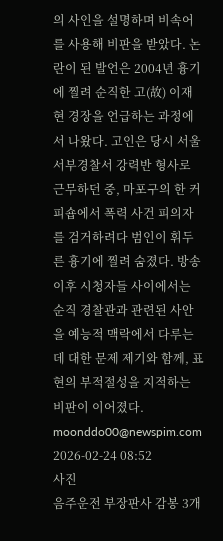의 사인을 설명하며 비속어를 사용해 비판을 받았다. 논란이 된 발언은 2004년 흉기에 찔려 순직한 고(故) 이재현 경장을 언급하는 과정에서 나왔다. 고인은 당시 서울 서부경찰서 강력반 형사로 근무하던 중, 마포구의 한 커피숍에서 폭력 사건 피의자를 검거하려다 범인이 휘두른 흉기에 찔려 숨졌다. 방송 이후 시청자들 사이에서는 순직 경찰관과 관련된 사안을 예능적 맥락에서 다루는 데 대한 문제 제기와 함께, 표현의 부적절성을 지적하는 비판이 이어졌다. moonddo00@newspim.com 2026-02-24 08:52
사진
음주운전 부장판사 감봉 3개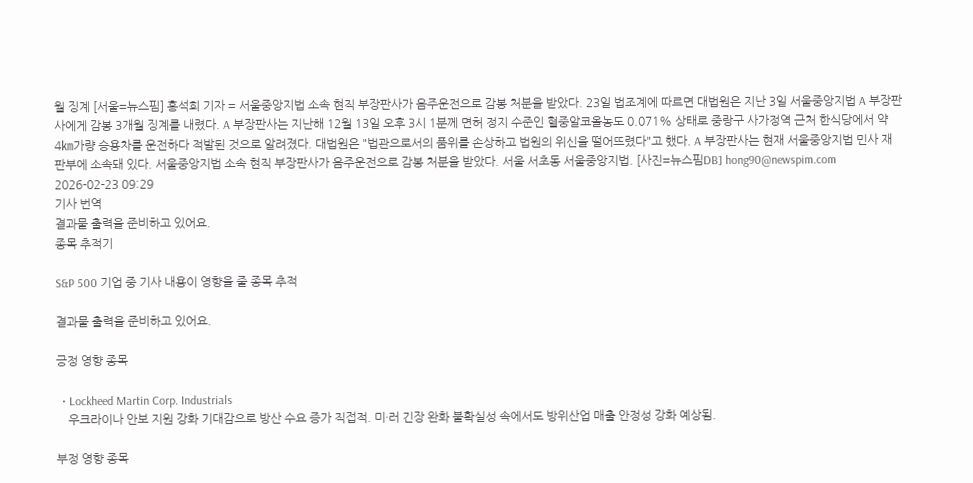월 징계 [서울=뉴스핌] 홍석희 기자 = 서울중앙지법 소속 현직 부장판사가 음주운전으로 감봉 처분을 받았다. 23일 법조계에 따르면 대법원은 지난 3일 서울중앙지법 A 부장판사에게 감봉 3개월 징계를 내렸다. A 부장판사는 지난해 12월 13일 오후 3시 1분께 면허 정지 수준인 혈중알코올농도 0.071% 상태로 중랑구 사가정역 근처 한식당에서 약 4㎞가량 승용차를 운전하다 적발된 것으로 알려졌다. 대법원은 "법관으로서의 품위를 손상하고 법원의 위신을 떨어뜨렸다"고 했다. A 부장판사는 현재 서울중앙지법 민사 재판부에 소속돼 있다. 서울중앙지법 소속 현직 부장판사가 음주운전으로 감봉 처분을 받았다. 서울 서초동 서울중앙지법. [사진=뉴스핌DB] hong90@newspim.com 2026-02-23 09:29
기사 번역
결과물 출력을 준비하고 있어요.
종목 추적기

S&P 500 기업 중 기사 내용이 영향을 줄 종목 추적

결과물 출력을 준비하고 있어요.

긍정 영향 종목

  • Lockheed Martin Corp. Industrials
    우크라이나 안보 지원 강화 기대감으로 방산 수요 증가 직접적. 미·러 긴장 완화 불확실성 속에서도 방위산업 매출 안정성 강화 예상됨.

부정 영향 종목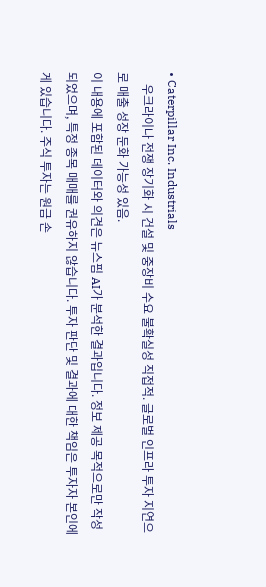• Caterpillar Inc. Industrials
    우크라이나 전쟁 장기화 시 건설 및 중장비 수요 불확실성 직접적. 글로벌 인프라 투자 지연으로 매출 성장 둔화 가능성 있음.
이 내용에 포함된 데이터와 의견은 뉴스핌 AI가 분석한 결과입니다. 정보 제공 목적으로만 작성되었으며, 특정 종목 매매를 권유하지 않습니다. 투자 판단 및 결과에 대한 책임은 투자자 본인에게 있습니다. 주식 투자는 원금 손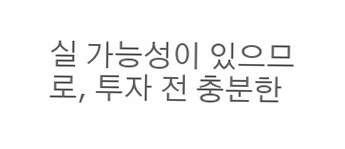실 가능성이 있으므로, 투자 전 충분한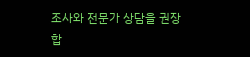조사와 전문가 상담을 권장합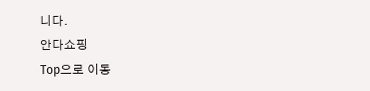니다.
안다쇼핑
Top으로 이동